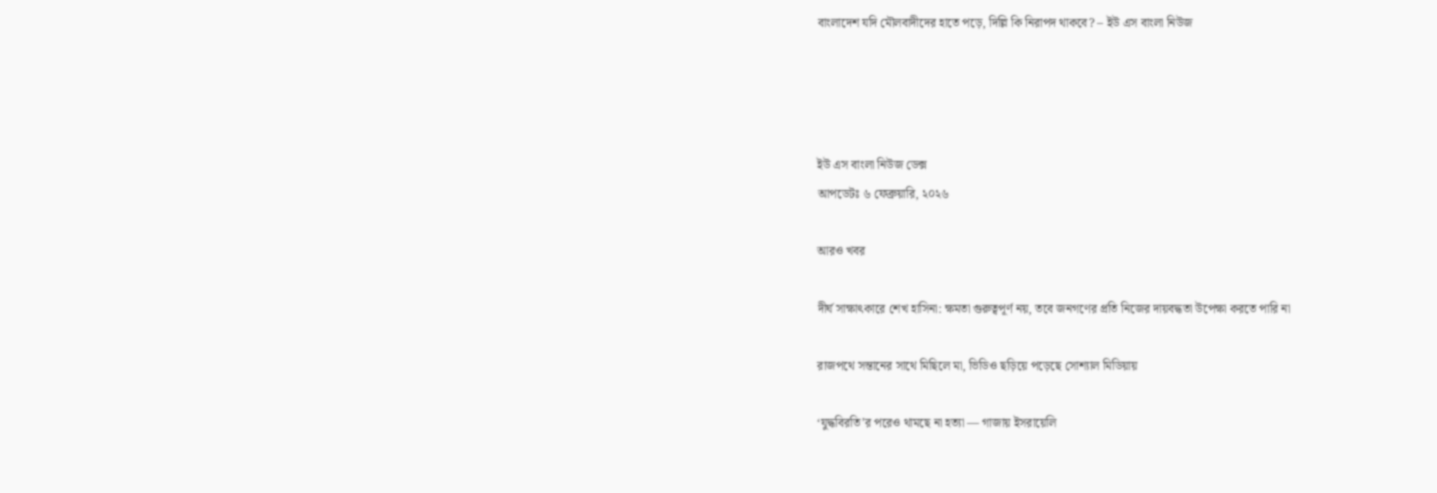বাংলাদেশ যদি মৌলবাদীদের হাতে পড়ে, দিল্লি কি নিরাপদ থাকবে? – ইউ এস বাংলা নিউজ




ইউ এস বাংলা নিউজ ডেক্স
আপডেটঃ ৬ ফেব্রুয়ারি, ২০২৬

আরও খবর

দীর্ঘ সাক্ষাৎকারে শেখ হাসিনা: ক্ষমতা গুরুত্বপূর্ণ নয়, তবে জনগণের প্রতি নিজের দায়বদ্ধতা উপেক্ষা করতে পারি না

রাজপথে সন্তানের সাথে মিছিলে মা, ভিডিও ছড়িয়ে পড়েছে সোশ্যাল মিডিয়ায়

‘যুদ্ধবিরতি’র পরেও থামছে না হত্যা — গাজায় ইসরায়েলি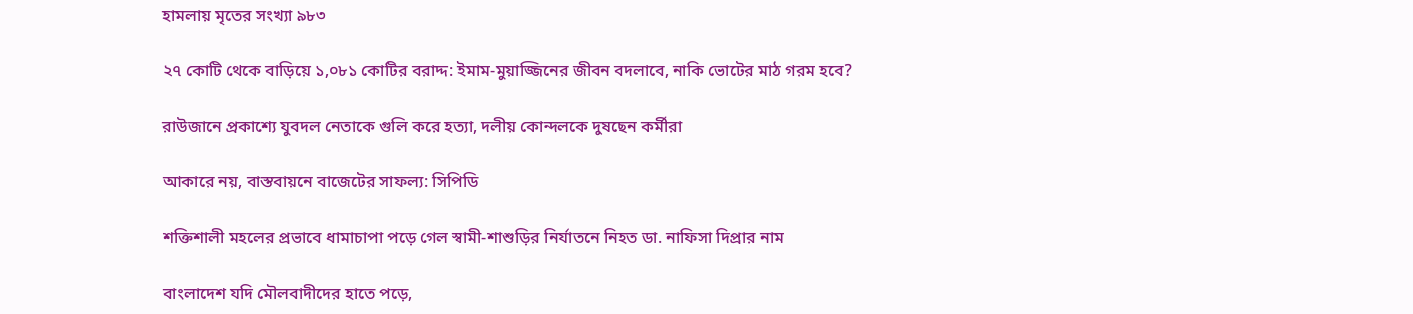হামলায় মৃতের সংখ্যা ৯৮৩

২৭ কোটি থেকে বাড়িয়ে ১,০৮১ কোটির বরাদ্দ: ইমাম-মুয়াজ্জিনের জীবন বদলাবে, নাকি ভোটের মাঠ গরম হবে?

রাউজানে প্রকাশ্যে যুবদল নেতাকে গুলি করে হত্যা, দলীয় কোন্দলকে দুষছেন কর্মীরা

আকারে নয়, বাস্তবায়নে বাজেটের সাফল্য: সিপিডি

শক্তিশালী মহলের প্রভাবে ধামাচাপা পড়ে গেল স্বামী-শাশুড়ির নির্যাতনে নিহত ডা. নাফিসা দিপ্রার নাম

বাংলাদেশ যদি মৌলবাদীদের হাতে পড়ে,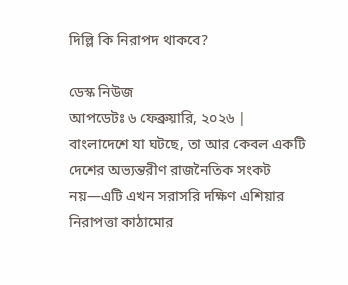দিল্লি কি নিরাপদ থাকবে?

ডেস্ক নিউজ
আপডেটঃ ৬ ফেব্রুয়ারি, ২০২৬ |
বাংলাদেশে যা ঘটছে, তা আর কেবল একটি দেশের অভ্যন্তরীণ রাজনৈতিক সংকট নয়—এটি এখন সরাসরি দক্ষিণ এশিয়ার নিরাপত্তা কাঠামোর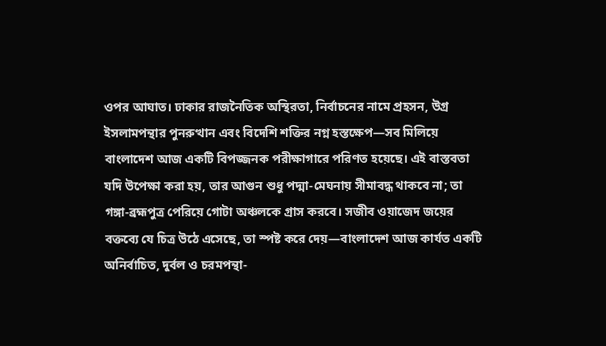ওপর আঘাত। ঢাকার রাজনৈতিক অস্থিরতা, নির্বাচনের নামে প্রহসন, উগ্র ইসলামপন্থার পুনরুত্থান এবং বিদেশি শক্তির নগ্ন হস্তক্ষেপ—সব মিলিয়ে বাংলাদেশ আজ একটি বিপজ্জনক পরীক্ষাগারে পরিণত হয়েছে। এই বাস্তবতা যদি উপেক্ষা করা হয়, তার আগুন শুধু পদ্মা-মেঘনায় সীমাবদ্ধ থাকবে না; তা গঙ্গা-ব্রহ্মপুত্র পেরিয়ে গোটা অঞ্চলকে গ্রাস করবে। সজীব ওয়াজেদ জয়ের বক্তব্যে যে চিত্র উঠে এসেছে, তা স্পষ্ট করে দেয়—বাংলাদেশ আজ কার্যত একটি অনির্বাচিত, দুর্বল ও চরমপন্থা-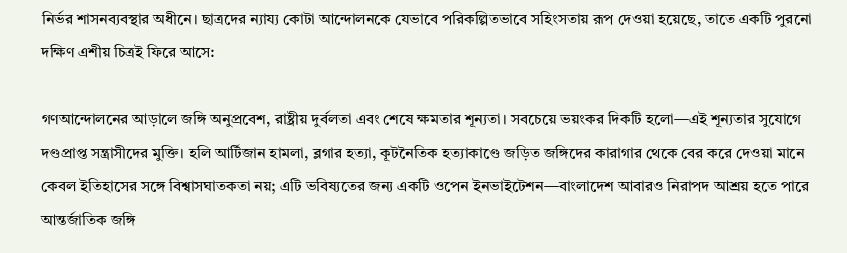নির্ভর শাসনব্যবস্থার অধীনে। ছাত্রদের ন্যায্য কোটা আন্দোলনকে যেভাবে পরিকল্পিতভাবে সহিংসতায় রূপ দেওয়া হয়েছে, তাতে একটি পুরনো দক্ষিণ এশীয় চিত্রই ফিরে আসে:

গণআন্দোলনের আড়ালে জঙ্গি অনুপ্রবেশ, রাষ্ট্রীয় দুর্বলতা এবং শেষে ক্ষমতার শূন্যতা। সবচেয়ে ভয়ংকর দিকটি হলো—এই শূন্যতার সুযোগে দণ্ডপ্রাপ্ত সন্ত্রাসীদের মুক্তি। হলি আর্টিজান হামলা, ব্লগার হত্যা, কূটনৈতিক হত্যাকাণ্ডে জড়িত জঙ্গিদের কারাগার থেকে বের করে দেওয়া মানে কেবল ইতিহাসের সঙ্গে বিশ্বাসঘাতকতা নয়; এটি ভবিষ্যতের জন্য একটি ওপেন ইনভাইটেশন—বাংলাদেশ আবারও নিরাপদ আশ্রয় হতে পারে আন্তর্জাতিক জঙ্গি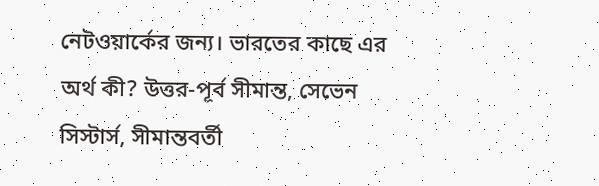নেটওয়ার্কের জন্য। ভারতের কাছে এর অর্থ কী? উত্তর-পূর্ব সীমান্ত, সেভেন সিস্টার্স, সীমান্তবর্তী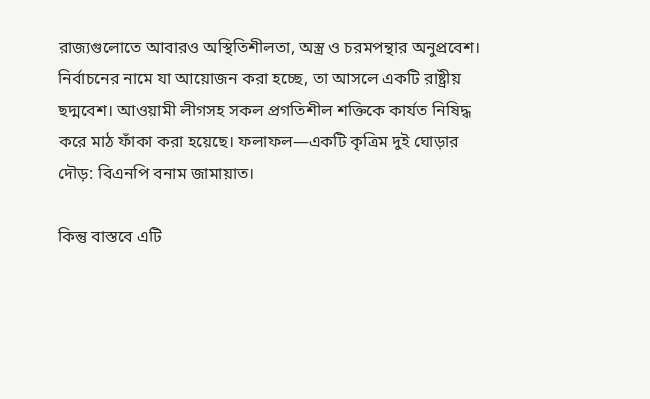রাজ্যগুলোতে আবারও অস্থিতিশীলতা, অস্ত্র ও চরমপন্থার অনুপ্রবেশ। নির্বাচনের নামে যা আয়োজন করা হচ্ছে, তা আসলে একটি রাষ্ট্রীয় ছদ্মবেশ। আওয়ামী লীগসহ সকল প্রগতিশীল শক্তিকে কার্যত নিষিদ্ধ করে মাঠ ফাঁকা করা হয়েছে। ফলাফল—একটি কৃত্রিম দুই ঘোড়ার দৌড়: বিএনপি বনাম জামায়াত।

কিন্তু বাস্তবে এটি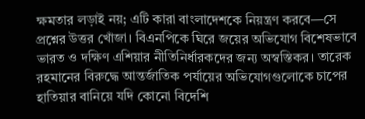ক্ষমতার লড়াই নয়; এটি কারা বাংলাদেশকে নিয়ন্ত্রণ করবে—সে প্রশ্নের উত্তর খোঁজা। বিএনপিকে ঘিরে জয়ের অভিযোগ বিশেষভাবে ভারত ও দক্ষিণ এশিয়ার নীতিনির্ধারকদের জন্য অস্বস্তিকর। তারেক রহমানের বিরুদ্ধে আন্তর্জাতিক পর্যায়ের অভিযোগগুলোকে চাপের হাতিয়ার বানিয়ে যদি কোনো বিদেশি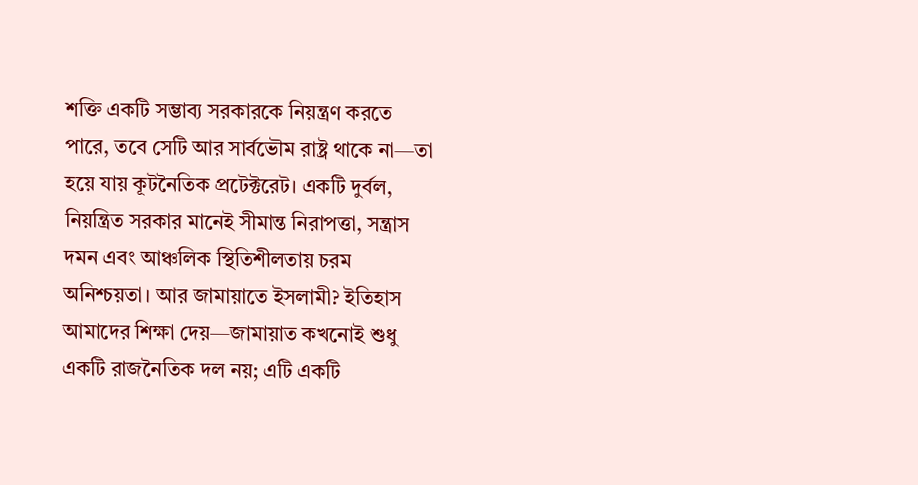শক্তি একটি সম্ভাব্য সরকারকে নিয়ন্ত্রণ করতে পারে, তবে সেটি আর সার্বভৌম রাষ্ট্র থাকে না—তা হয়ে যায় কূটনৈতিক প্রটেক্টরেট। একটি দুর্বল, নিয়ন্ত্রিত সরকার মানেই সীমান্ত নিরাপত্তা, সন্ত্রাস দমন এবং আঞ্চলিক স্থিতিশীলতায় চরম অনিশ্চয়তা। আর জামায়াতে ইসলামী? ইতিহাস আমাদের শিক্ষা দেয়—জামায়াত কখনোই শুধু একটি রাজনৈতিক দল নয়; এটি একটি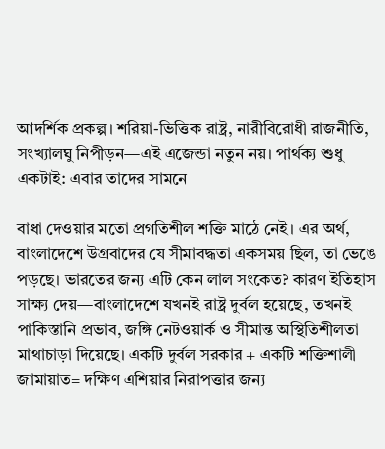আদর্শিক প্রকল্প। শরিয়া-ভিত্তিক রাষ্ট্র, নারীবিরোধী রাজনীতি, সংখ্যালঘু নিপীড়ন—এই এজেন্ডা নতুন নয়। পার্থক্য শুধু একটাই: এবার তাদের সামনে

বাধা দেওয়ার মতো প্রগতিশীল শক্তি মাঠে নেই। এর অর্থ, বাংলাদেশে উগ্রবাদের যে সীমাবদ্ধতা একসময় ছিল, তা ভেঙে পড়ছে। ভারতের জন্য এটি কেন লাল সংকেত? কারণ ইতিহাস সাক্ষ্য দেয়—বাংলাদেশে যখনই রাষ্ট্র দুর্বল হয়েছে, তখনই পাকিস্তানি প্রভাব, জঙ্গি নেটওয়ার্ক ও সীমান্ত অস্থিতিশীলতা মাথাচাড়া দিয়েছে। একটি দুর্বল সরকার + একটি শক্তিশালী জামায়াত= দক্ষিণ এশিয়ার নিরাপত্তার জন্য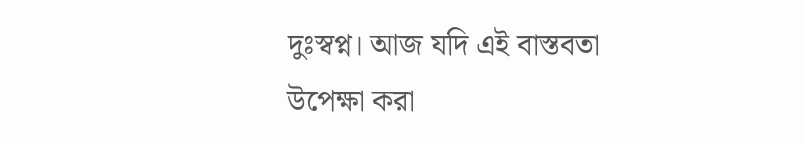দুঃস্বপ্ন। আজ যদি এই বাস্তবতা উপেক্ষা করা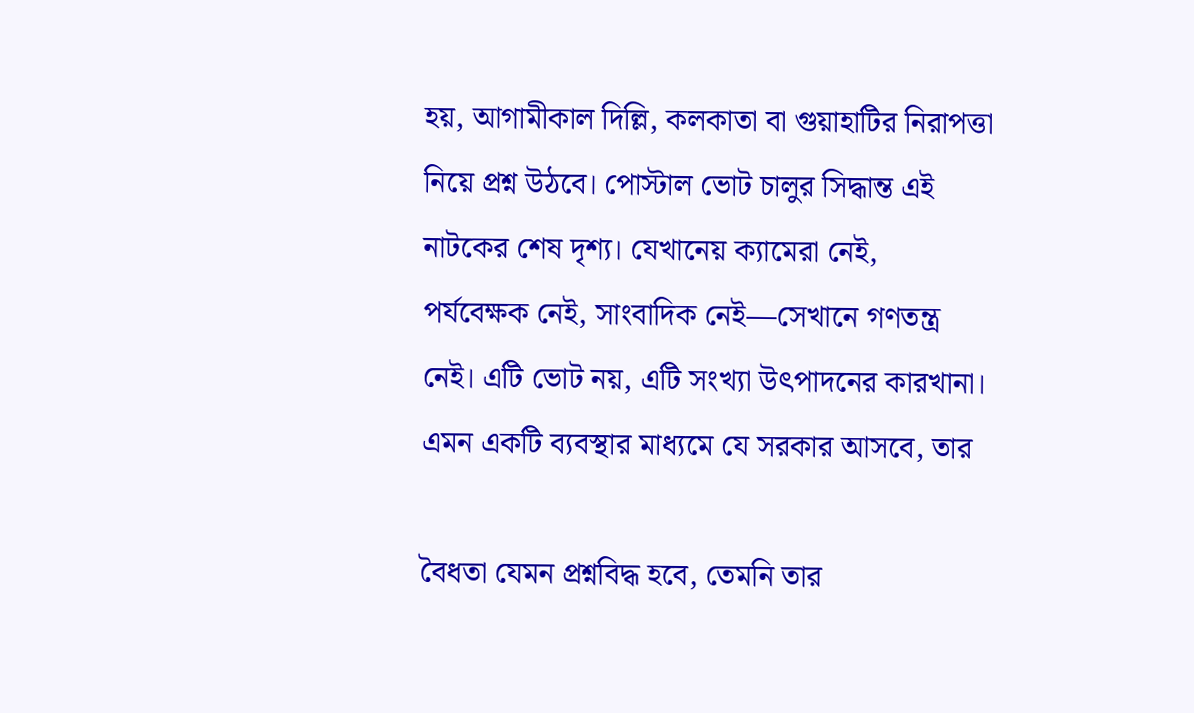হয়, আগামীকাল দিল্লি, কলকাতা বা গুয়াহাটির নিরাপত্তা নিয়ে প্রশ্ন উঠবে। পোস্টাল ভোট চালুর সিদ্ধান্ত এই নাটকের শেষ দৃশ্য। যেখানেয় ক্যামেরা নেই, পর্যবেক্ষক নেই, সাংবাদিক নেই—সেখানে গণতন্ত্র নেই। এটি ভোট নয়, এটি সংখ্যা উৎপাদনের কারখানা। এমন একটি ব্যবস্থার মাধ্যমে যে সরকার আসবে, তার

বৈধতা যেমন প্রশ্নবিদ্ধ হবে, তেমনি তার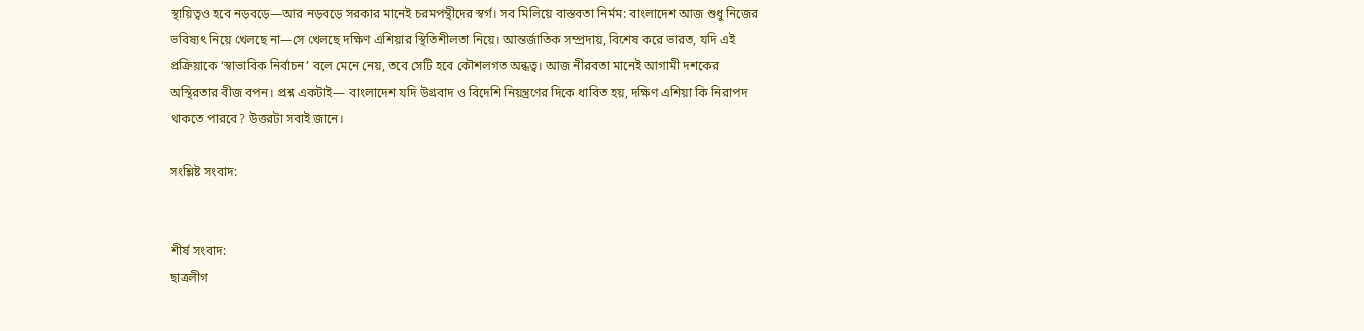স্থায়িত্বও হবে নড়বড়ে—আর নড়বড়ে সরকার মানেই চরমপন্থীদের স্বর্গ। সব মিলিয়ে বাস্তবতা নির্মম: বাংলাদেশ আজ শুধু নিজের ভবিষ্যৎ নিয়ে খেলছে না—সে খেলছে দক্ষিণ এশিয়ার স্থিতিশীলতা নিয়ে। আন্তর্জাতিক সম্প্রদায়, বিশেষ করে ভারত, যদি এই প্রক্রিয়াকে ‘স্বাভাবিক নির্বাচন’ বলে মেনে নেয়, তবে সেটি হবে কৌশলগত অন্ধত্ব। আজ নীরবতা মানেই আগামী দশকের অস্থিরতার বীজ বপন। প্রশ্ন একটাই— বাংলাদেশ যদি উগ্রবাদ ও বিদেশি নিয়ন্ত্রণের দিকে ধাবিত হয়, দক্ষিণ এশিয়া কি নিরাপদ থাকতে পারবে? উত্তরটা সবাই জানে।

সংশ্লিষ্ট সংবাদ:


শীর্ষ সংবাদ:
ছাত্রলীগ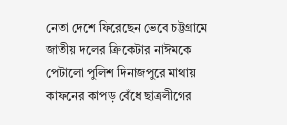নেতা দেশে ফিরেছেন ভেবে চট্টগ্রামে জাতীয় দলের ক্রিকেটার নাঈমকে পেটালো পুলিশ দিনাজপুরে মাথায় কাফনের কাপড় বেঁধে ছাত্রলীগের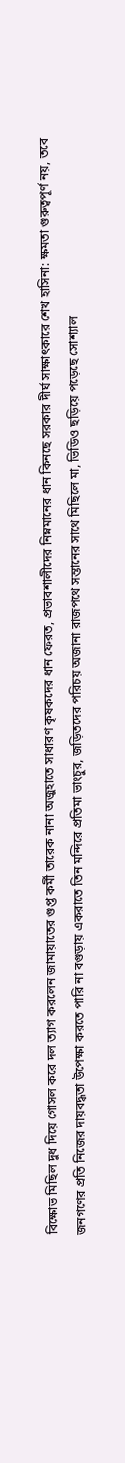বিক্ষোভ মিছিল দুধ দিয়ে গোসল করে দল ত্যাগ করলেন জামায়াতের গুপ্ত কর্মী তারেক নানা অজুহাতে সাধারণ কৃষকদের ধান ফেরত, প্রভাবশালীদের নিম্নমানের ধান কিনছে সরকার দীর্ঘ সাক্ষাৎকারে শেখ হাসিনা: ক্ষমতা গুরুত্বপূর্ণ নয়, তবে জনগণের প্রতি নিজের দায়বদ্ধতা উপেক্ষা করতে পারি না বগুড়ায় একরাতে তিন মন্দিরে প্রতিমা ভাংচুর, জড়িতদের পরিচয় অজানা রাজপথে সন্তানের সাথে মিছিলে মা, ভিডিও ছড়িয়ে পড়েছে সোশ্যাল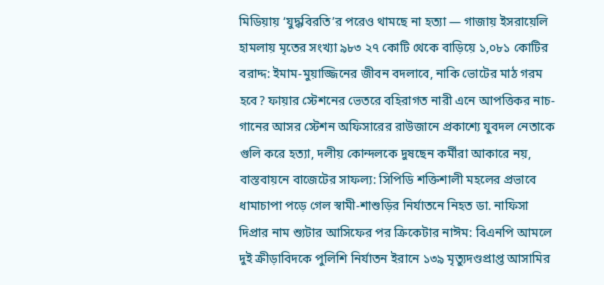মিডিয়ায় ‘যুদ্ধবিরতি’র পরেও থামছে না হত্যা — গাজায় ইসরায়েলি হামলায় মৃতের সংখ্যা ৯৮৩ ২৭ কোটি থেকে বাড়িয়ে ১,০৮১ কোটির বরাদ্দ: ইমাম-মুয়াজ্জিনের জীবন বদলাবে, নাকি ভোটের মাঠ গরম হবে? ফায়ার স্টেশনের ভেতরে বহিরাগত নারী এনে আপত্তিকর নাচ-গানের আসর স্টেশন অফিসারের রাউজানে প্রকাশ্যে যুবদল নেতাকে গুলি করে হত্যা, দলীয় কোন্দলকে দুষছেন কর্মীরা আকারে নয়, বাস্তবায়নে বাজেটের সাফল্য: সিপিডি শক্তিশালী মহলের প্রভাবে ধামাচাপা পড়ে গেল স্বামী-শাশুড়ির নির্যাতনে নিহত ডা. নাফিসা দিপ্রার নাম শ্যুটার আসিফের পর ক্রিকেটার নাঈম: বিএনপি আমলে দুই ক্রীড়াবিদকে পুলিশি নির্যাতন ইরানে ১৩৯ মৃত্যুদণ্ডপ্রাপ্ত আসামির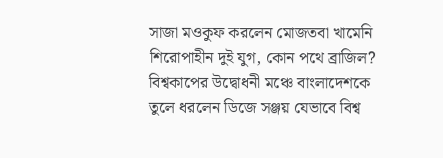সাজা মওকুফ করলেন মোজতবা খামেনি শিরোপাহীন দুই যুগ, কোন পথে ব্রাজিল? বিশ্বকাপের উদ্বোধনী মঞ্চে বাংলাদেশকে তুলে ধরলেন ডিজে সঞ্জয় যেভাবে বিশ্ব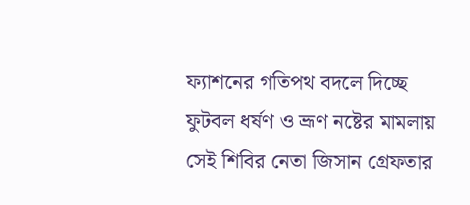ফ্যাশনের গতিপথ বদলে দিচ্ছে ফুটবল ধর্ষণ ও ভ্রূণ নষ্টের মামলায় সেই শিবির নেতা জিসান গ্রেফতার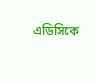এডিসিকে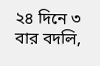২৪ দিনে ৩ বার বদলি,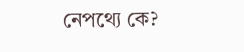নেপথ্যে কে?